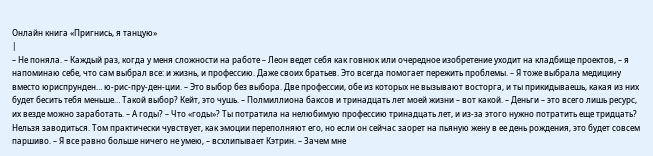Онлайн книга «Пригнись, я танцую»
|
– Не поняла. – Каждый раз, когда у меня сложности на работе – Леон ведет себя как говнюк или очередное изобретение уходит на кладбище проектов, – я напоминаю себе, что сам выбрал все: и жизнь, и профессию. Даже своих братьев. Это всегда помогает пережить проблемы. – Я тоже выбрала медицину вместо юриспрунден… ю-рис-пру-ден-ции. – Это выбор без выбора. Две профессии, обе из которых не вызывают восторга, и ты прикидываешь, какая из них будет бесить тебя меньше… Такой выбор? Кейт, это чушь. – Полмиллиона баксов и тринадцать лет моей жизни – вот какой. – Деньги – это всего лишь ресурс, их везде можно заработать. – А годы? – Что «годы»? Ты потратила на нелюбимую профессию тринадцать лет, и из-за этого нужно потратить еще тридцать? Нельзя заводиться. Том практически чувствует, как эмоции переполняют его, но если он сейчас заорет на пьяную жену в ее день рождения, это будет совсем паршиво. – Я все равно больше ничего не умею, – всхлипывает Кэтрин. – Зачем мне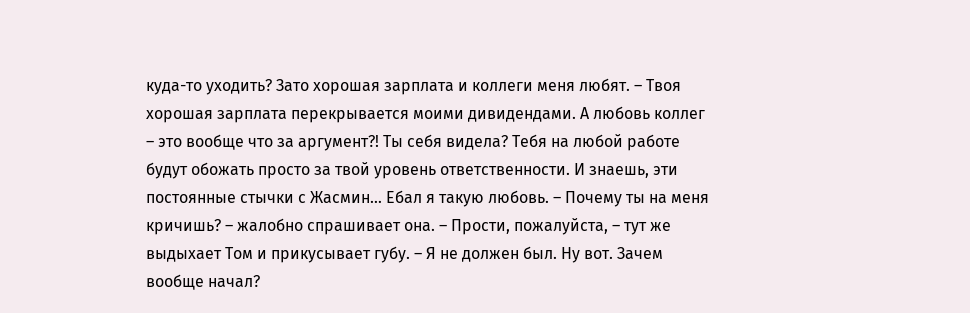куда-то уходить? Зато хорошая зарплата и коллеги меня любят. – Твоя хорошая зарплата перекрывается моими дивидендами. А любовь коллег – это вообще что за аргумент?! Ты себя видела? Тебя на любой работе будут обожать просто за твой уровень ответственности. И знаешь, эти постоянные стычки с Жасмин… Ебал я такую любовь. – Почему ты на меня кричишь? – жалобно спрашивает она. – Прости, пожалуйста, – тут же выдыхает Том и прикусывает губу. – Я не должен был. Ну вот. Зачем вообще начал?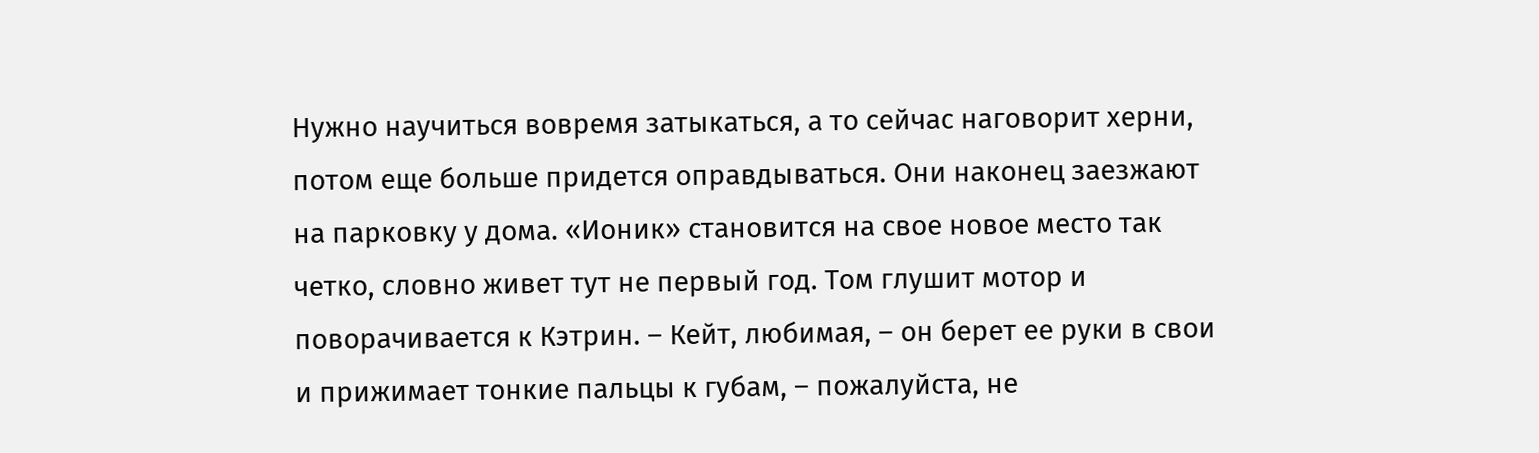Нужно научиться вовремя затыкаться, а то сейчас наговорит херни, потом еще больше придется оправдываться. Они наконец заезжают на парковку у дома. «Ионик» становится на свое новое место так четко, словно живет тут не первый год. Том глушит мотор и поворачивается к Кэтрин. – Кейт, любимая, – он берет ее руки в свои и прижимает тонкие пальцы к губам, – пожалуйста, не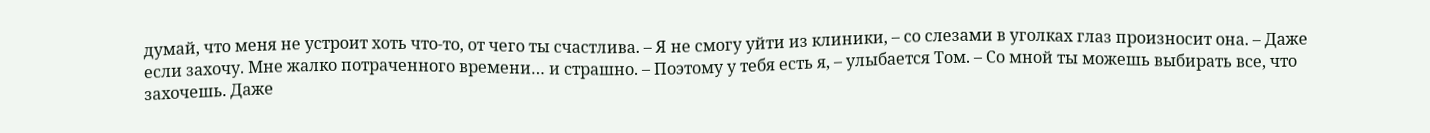думай, что меня не устроит хоть что-то, от чего ты счастлива. – Я не смогу уйти из клиники, – со слезами в уголках глаз произносит она. – Даже если захочу. Мне жалко потраченного времени… и страшно. – Поэтому у тебя есть я, – улыбается Том. – Со мной ты можешь выбирать все, что захочешь. Даже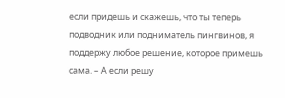если придешь и скажешь, что ты теперь подводник или подниматель пингвинов, я поддержу любое решение, которое примешь сама. – А если решу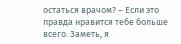остаться врачом? – Если это правда нравится тебе больше всего. Заметь, я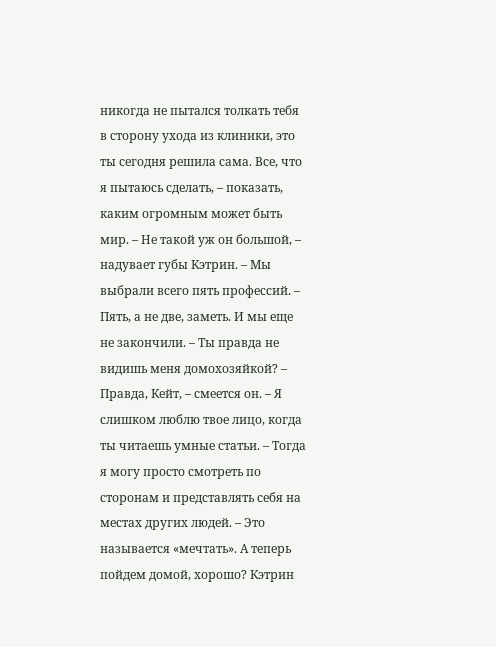никогда не пытался толкать тебя в сторону ухода из клиники, это ты сегодня решила сама. Все, что я пытаюсь сделать, – показать, каким огромным может быть мир. – Не такой уж он большой, – надувает губы Кэтрин. – Мы выбрали всего пять профессий. – Пять, а не две, заметь. И мы еще не закончили. – Ты правда не видишь меня домохозяйкой? – Правда, Кейт, – смеется он. – Я слишком люблю твое лицо, когда ты читаешь умные статьи. – Тогда я могу просто смотреть по сторонам и представлять себя на местах других людей. – Это называется «мечтать». А теперь пойдем домой, хорошо? Кэтрин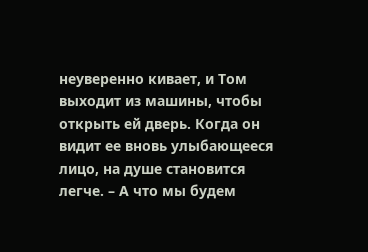неуверенно кивает, и Том выходит из машины, чтобы открыть ей дверь. Когда он видит ее вновь улыбающееся лицо, на душе становится легче. – А что мы будем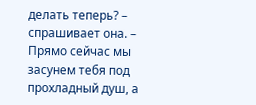делать теперь? – спрашивает она. – Прямо сейчас мы засунем тебя под прохладный душ, а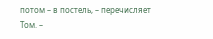потом – в постель, – перечисляет Том. –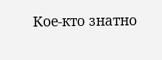Кое-кто знатно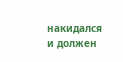накидался и должен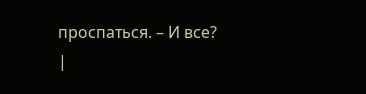проспаться. – И все? |